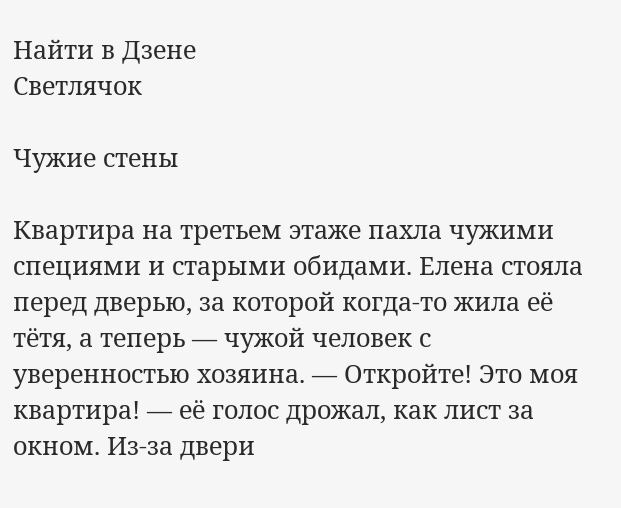Найти в Дзене
Светлячок

Чужие стены

Квартира на третьем этаже пахла чужими специями и старыми обидами. Елена стояла перед дверью, за которой когда-то жила её тётя, а теперь — чужой человек с уверенностью хозяина. — Откройте! Это моя квартира! — её голос дрожал, как лист за окном. Из-за двери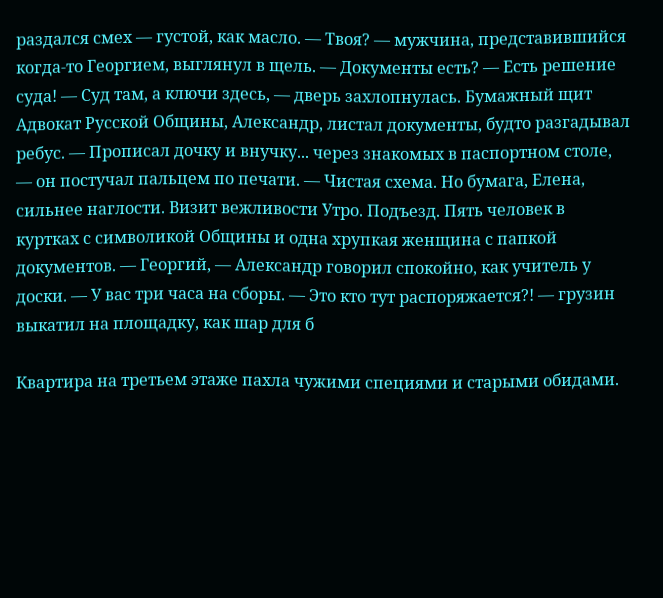раздался смех — густой, как масло. — Твоя? — мужчина, представившийся когда-то Георгием, выглянул в щель. — Документы есть? — Есть решение суда! — Суд там, а ключи здесь, — дверь захлопнулась. Бумажный щит Адвокат Русской Общины, Александр, листал документы, будто разгадывал ребус. — Прописал дочку и внучку... через знакомых в паспортном столе, — он постучал пальцем по печати. — Чистая схема. Но бумага, Елена, сильнее наглости. Визит вежливости Утро. Подъезд. Пять человек в куртках с символикой Общины и одна хрупкая женщина с папкой документов. — Георгий, — Александр говорил спокойно, как учитель у доски. — У вас три часа на сборы. — Это кто тут распоряжается?! — грузин выкатил на площадку, как шар для б

Квартира на третьем этаже пахла чужими специями и старыми обидами.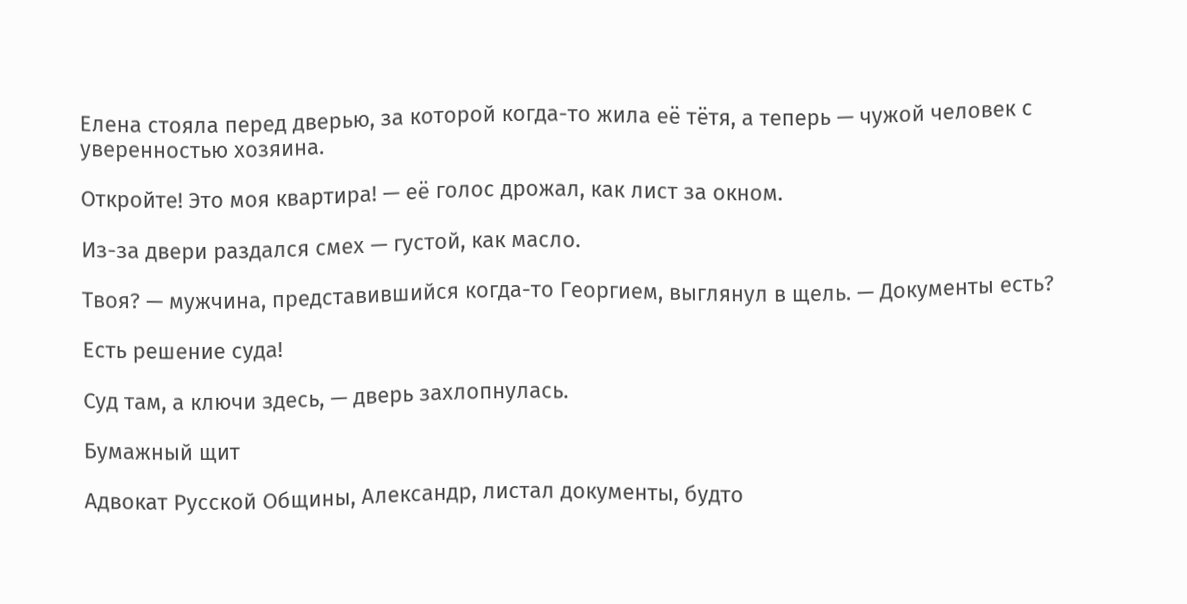Елена стояла перед дверью, за которой когда-то жила её тётя, а теперь — чужой человек с уверенностью хозяина.

Откройте! Это моя квартира! — её голос дрожал, как лист за окном.

Из-за двери раздался смех — густой, как масло.

Твоя? — мужчина, представившийся когда-то Георгием, выглянул в щель. — Документы есть?

Есть решение суда!

Суд там, а ключи здесь, — дверь захлопнулась.

Бумажный щит

Адвокат Русской Общины, Александр, листал документы, будто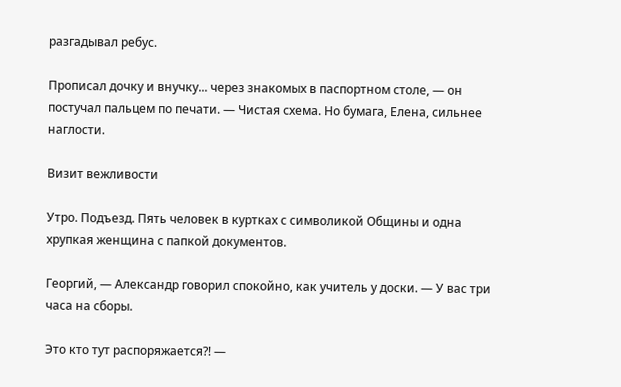разгадывал ребус.

Прописал дочку и внучку... через знакомых в паспортном столе, — он постучал пальцем по печати. — Чистая схема. Но бумага, Елена, сильнее наглости.

Визит вежливости

Утро. Подъезд. Пять человек в куртках с символикой Общины и одна хрупкая женщина с папкой документов.

Георгий, — Александр говорил спокойно, как учитель у доски. — У вас три часа на сборы.

Это кто тут распоряжается?! —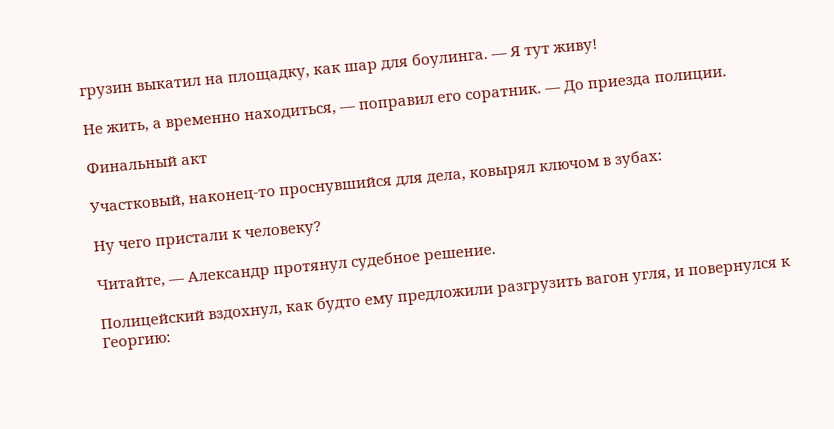грузин выкатил на площадку, как шар для боулинга. — Я тут живу!

Не жить, а временно находиться, — поправил его соратник. — До приезда полиции.

Финальный акт

Участковый, наконец-то проснувшийся для дела, ковырял ключом в зубах:

Ну чего пристали к человеку?

Читайте, — Александр протянул судебное решение.

Полицейский вздохнул, как будто ему предложили разгрузить вагон угля, и повернулся к Георгию: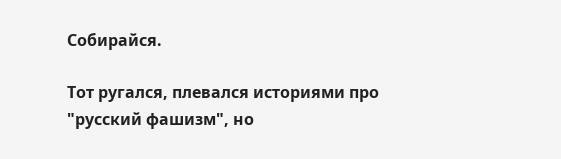Собирайся.

Тот ругался, плевался историями про "русский фашизм", но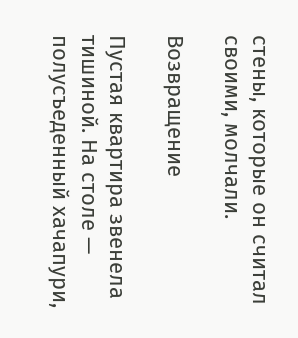стены, которые он считал своими, молчали.

Возвращение

Пустая квартира звенела тишиной. На столе — полусъеденный хачапури,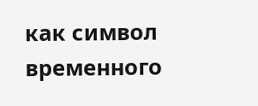как символ временного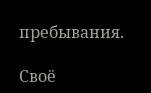пребывания.

Своё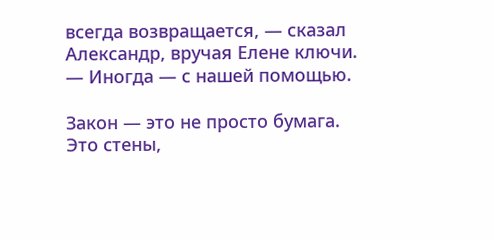всегда возвращается, — сказал Александр, вручая Елене ключи. — Иногда — с нашей помощью.

Закон — это не просто бумага. Это стены,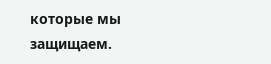которые мы защищаем.